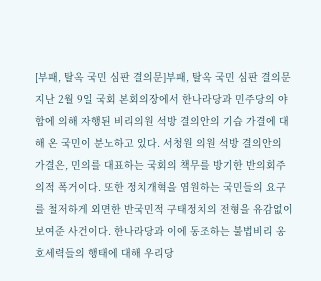[부패, 탈옥 국민 심판 결의문]부패, 탈옥 국민 심판 결의문
지난 2월 9일 국회 본회의장에서 한나라당과 민주당의 야합에 의해 자행된 비리의원 석방 결의안의 기습 가결에 대해 온 국민이 분노하고 있다. 서청원 의원 석방 결의안의 가결은, 민의를 대표하는 국회의 책무를 방기한 반의회주의적 폭거이다. 또한 정치개혁을 염원하는 국민들의 요구를 철저하게 외면한 반국민적 구태정치의 전형을 유감없이 보여준 사건이다. 한나라당과 이에 동조하는 불법비리 옹호세력들의 행태에 대해 우리당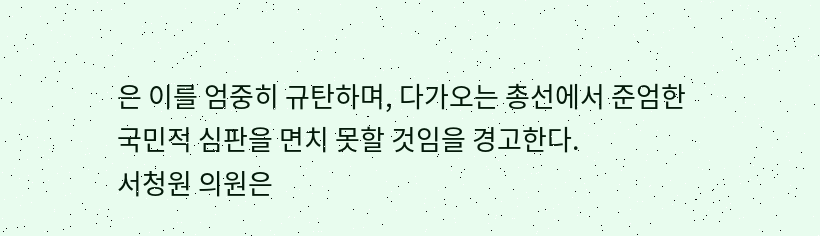은 이를 엄중히 규탄하며, 다가오는 총선에서 준엄한 국민적 심판을 면치 못할 것임을 경고한다.
서청원 의원은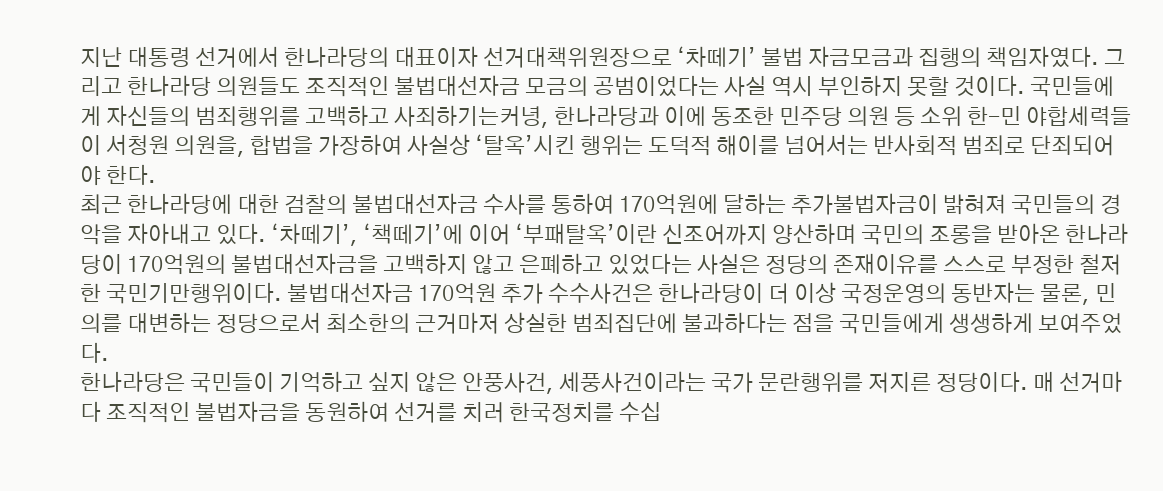지난 대통령 선거에서 한나라당의 대표이자 선거대책위원장으로 ‘차떼기’ 불법 자금모금과 집행의 책임자였다. 그리고 한나라당 의원들도 조직적인 불법대선자금 모금의 공범이었다는 사실 역시 부인하지 못할 것이다. 국민들에게 자신들의 범죄행위를 고백하고 사죄하기는커녕, 한나라당과 이에 동조한 민주당 의원 등 소위 한-민 야합세력들이 서청원 의원을, 합법을 가장하여 사실상 ‘탈옥’시킨 행위는 도덕적 해이를 넘어서는 반사회적 범죄로 단죄되어야 한다.
최근 한나라당에 대한 검찰의 불법대선자금 수사를 통하여 170억원에 달하는 추가불법자금이 밝혀져 국민들의 경악을 자아내고 있다. ‘차떼기’, ‘책떼기’에 이어 ‘부패탈옥’이란 신조어까지 양산하며 국민의 조롱을 받아온 한나라당이 170억원의 불법대선자금을 고백하지 않고 은폐하고 있었다는 사실은 정당의 존재이유를 스스로 부정한 철저한 국민기만행위이다. 불법대선자금 170억원 추가 수수사건은 한나라당이 더 이상 국정운영의 동반자는 물론, 민의를 대변하는 정당으로서 최소한의 근거마저 상실한 범죄집단에 불과하다는 점을 국민들에게 생생하게 보여주었다.
한나라당은 국민들이 기억하고 싶지 않은 안풍사건, 세풍사건이라는 국가 문란행위를 저지른 정당이다. 매 선거마다 조직적인 불법자금을 동원하여 선거를 치러 한국정치를 수십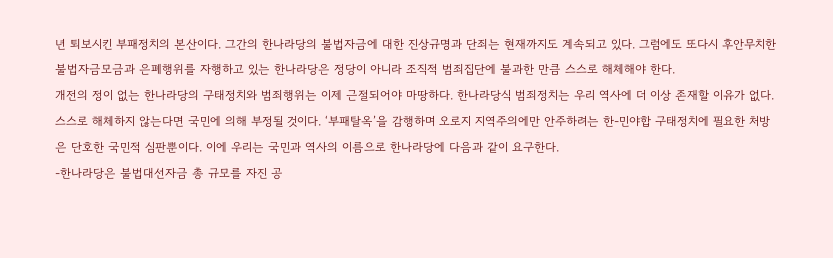년 퇴보시킨 부패정치의 본산이다. 그간의 한나라당의 불법자금에 대한 진상규명과 단죄는 현재까지도 계속되고 있다. 그럼에도 또다시 후안무치한 불법자금모금과 은폐행위를 자행하고 있는 한나라당은 정당이 아니라 조직적 범죄집단에 불과한 만큼 스스로 해체해야 한다.
개전의 정이 없는 한나라당의 구태정치와 범죄행위는 이제 근절되어야 마땅하다. 한나라당식 범죄정치는 우리 역사에 더 이상 존재할 이유가 없다. 스스로 해체하지 않는다면 국민에 의해 부정될 것이다. ‘부패탈옥’을 감행하며 오로지 지역주의에만 안주하려는 한-민야합 구태정치에 필요한 처방은 단호한 국민적 심판뿐이다. 이에 우리는 국민과 역사의 이름으로 한나라당에 다음과 같이 요구한다.
-한나라당은 불법대선자금 총 규모를 자진 공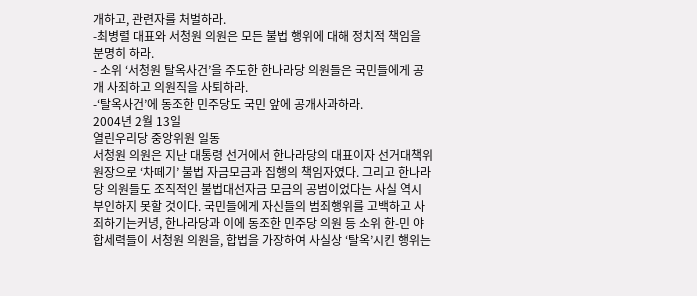개하고, 관련자를 처벌하라.
-최병렬 대표와 서청원 의원은 모든 불법 행위에 대해 정치적 책임을 분명히 하라.
- 소위 ‘서청원 탈옥사건’을 주도한 한나라당 의원들은 국민들에게 공개 사죄하고 의원직을 사퇴하라.
-‘탈옥사건’에 동조한 민주당도 국민 앞에 공개사과하라.
2004년 2월 13일
열린우리당 중앙위원 일동
서청원 의원은 지난 대통령 선거에서 한나라당의 대표이자 선거대책위원장으로 ‘차떼기’ 불법 자금모금과 집행의 책임자였다. 그리고 한나라당 의원들도 조직적인 불법대선자금 모금의 공범이었다는 사실 역시 부인하지 못할 것이다. 국민들에게 자신들의 범죄행위를 고백하고 사죄하기는커녕, 한나라당과 이에 동조한 민주당 의원 등 소위 한-민 야합세력들이 서청원 의원을, 합법을 가장하여 사실상 ‘탈옥’시킨 행위는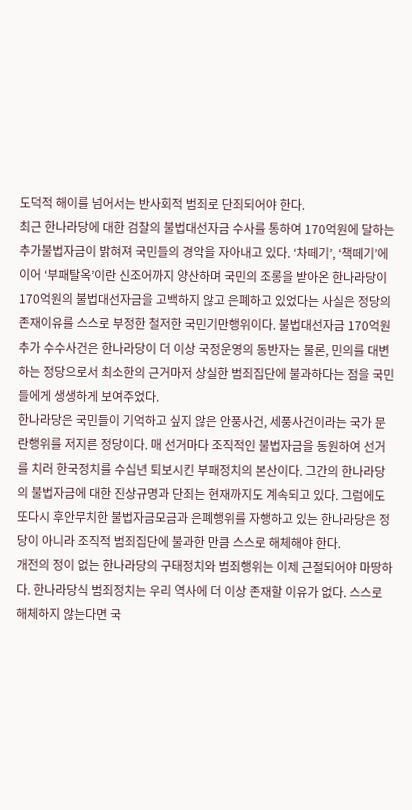도덕적 해이를 넘어서는 반사회적 범죄로 단죄되어야 한다.
최근 한나라당에 대한 검찰의 불법대선자금 수사를 통하여 170억원에 달하는 추가불법자금이 밝혀져 국민들의 경악을 자아내고 있다. ‘차떼기’, ‘책떼기’에 이어 ‘부패탈옥’이란 신조어까지 양산하며 국민의 조롱을 받아온 한나라당이 170억원의 불법대선자금을 고백하지 않고 은폐하고 있었다는 사실은 정당의 존재이유를 스스로 부정한 철저한 국민기만행위이다. 불법대선자금 170억원 추가 수수사건은 한나라당이 더 이상 국정운영의 동반자는 물론, 민의를 대변하는 정당으로서 최소한의 근거마저 상실한 범죄집단에 불과하다는 점을 국민들에게 생생하게 보여주었다.
한나라당은 국민들이 기억하고 싶지 않은 안풍사건, 세풍사건이라는 국가 문란행위를 저지른 정당이다. 매 선거마다 조직적인 불법자금을 동원하여 선거를 치러 한국정치를 수십년 퇴보시킨 부패정치의 본산이다. 그간의 한나라당의 불법자금에 대한 진상규명과 단죄는 현재까지도 계속되고 있다. 그럼에도 또다시 후안무치한 불법자금모금과 은폐행위를 자행하고 있는 한나라당은 정당이 아니라 조직적 범죄집단에 불과한 만큼 스스로 해체해야 한다.
개전의 정이 없는 한나라당의 구태정치와 범죄행위는 이제 근절되어야 마땅하다. 한나라당식 범죄정치는 우리 역사에 더 이상 존재할 이유가 없다. 스스로 해체하지 않는다면 국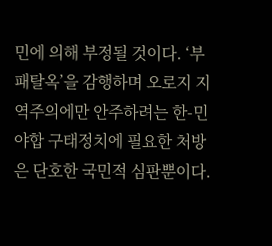민에 의해 부정될 것이다. ‘부패탈옥’을 감행하며 오로지 지역주의에만 안주하려는 한-민야합 구태정치에 필요한 처방은 단호한 국민적 심판뿐이다.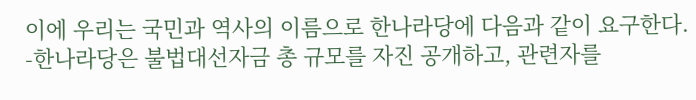이에 우리는 국민과 역사의 이름으로 한나라당에 다음과 같이 요구한다.
-한나라당은 불법대선자금 총 규모를 자진 공개하고, 관련자를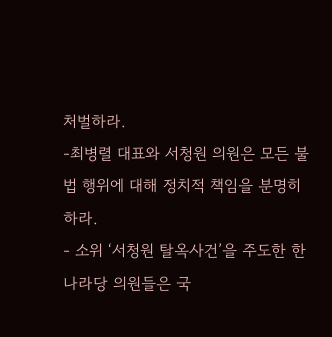처벌하라.
-최병렬 대표와 서청원 의원은 모든 불법 행위에 대해 정치적 책임을 분명히 하라.
- 소위 ‘서청원 탈옥사건’을 주도한 한나라당 의원들은 국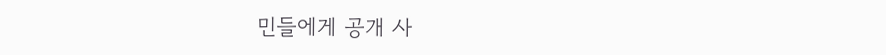민들에게 공개 사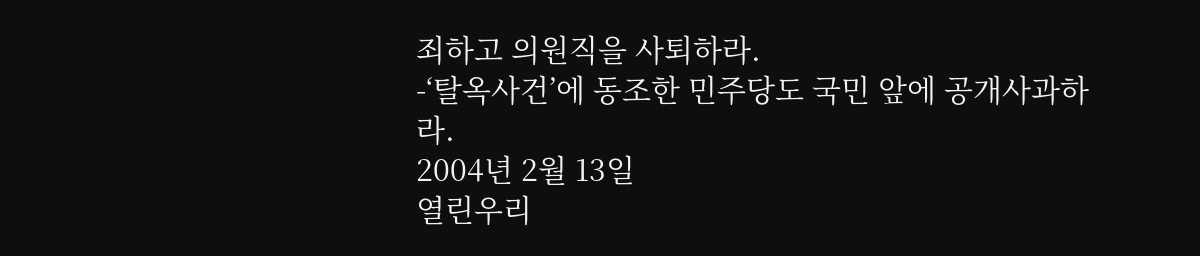죄하고 의원직을 사퇴하라.
-‘탈옥사건’에 동조한 민주당도 국민 앞에 공개사과하라.
2004년 2월 13일
열린우리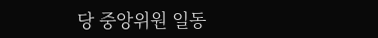당 중앙위원 일동